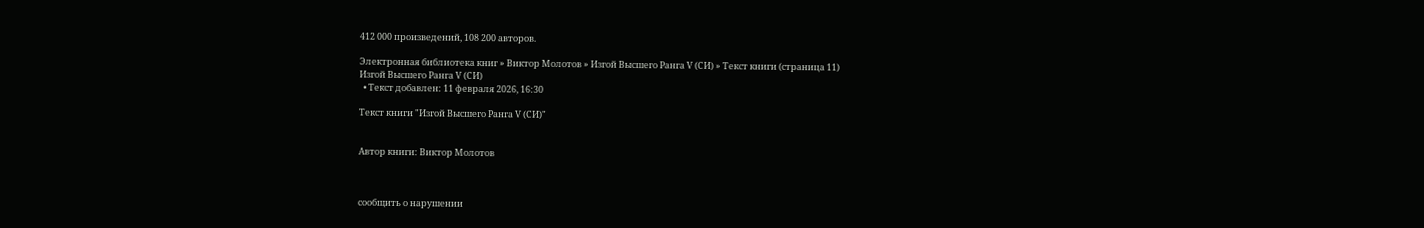412 000 произведений, 108 200 авторов.

Электронная библиотека книг » Виктор Молотов » Изгой Высшего Ранга V (СИ) » Текст книги (страница 11)
Изгой Высшего Ранга V (СИ)
  • Текст добавлен: 11 февраля 2026, 16:30

Текст книги "Изгой Высшего Ранга V (СИ)"


Автор книги: Виктор Молотов



сообщить о нарушении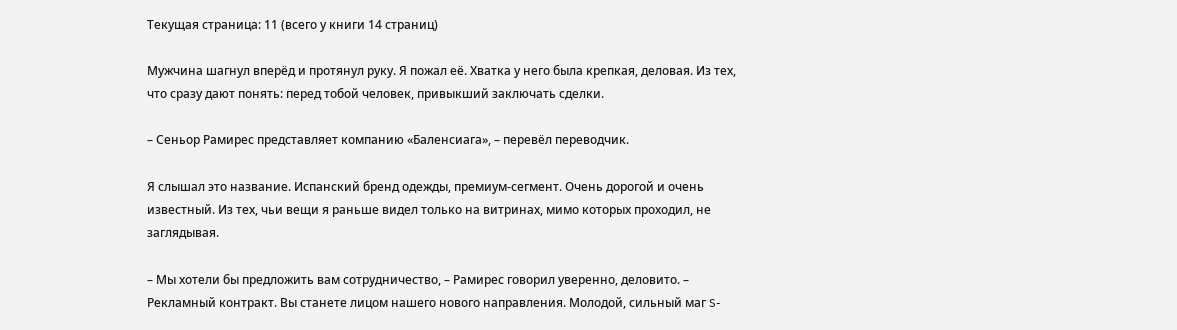Текущая страница: 11 (всего у книги 14 страниц)

Мужчина шагнул вперёд и протянул руку. Я пожал её. Хватка у него была крепкая, деловая. Из тех, что сразу дают понять: перед тобой человек, привыкший заключать сделки.

– Сеньор Рамирес представляет компанию «Баленсиага», – перевёл переводчик.

Я слышал это название. Испанский бренд одежды, премиум-сегмент. Очень дорогой и очень известный. Из тех, чьи вещи я раньше видел только на витринах, мимо которых проходил, не заглядывая.

– Мы хотели бы предложить вам сотрудничество, – Рамирес говорил уверенно, деловито. – Рекламный контракт. Вы станете лицом нашего нового направления. Молодой, сильный маг S-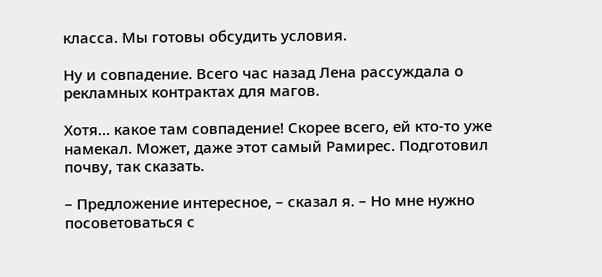класса. Мы готовы обсудить условия.

Ну и совпадение. Всего час назад Лена рассуждала о рекламных контрактах для магов.

Хотя… какое там совпадение! Скорее всего, ей кто-то уже намекал. Может, даже этот самый Рамирес. Подготовил почву, так сказать.

– Предложение интересное, – сказал я. – Но мне нужно посоветоваться с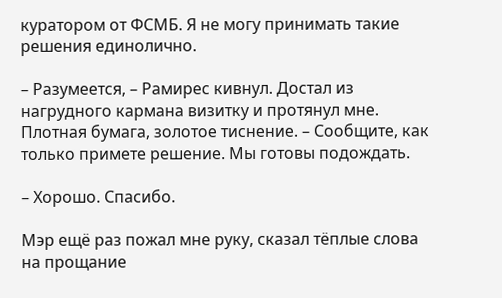куратором от ФСМБ. Я не могу принимать такие решения единолично.

– Разумеется, – Рамирес кивнул. Достал из нагрудного кармана визитку и протянул мне. Плотная бумага, золотое тиснение. – Сообщите, как только примете решение. Мы готовы подождать.

– Хорошо. Спасибо.

Мэр ещё раз пожал мне руку, сказал тёплые слова на прощание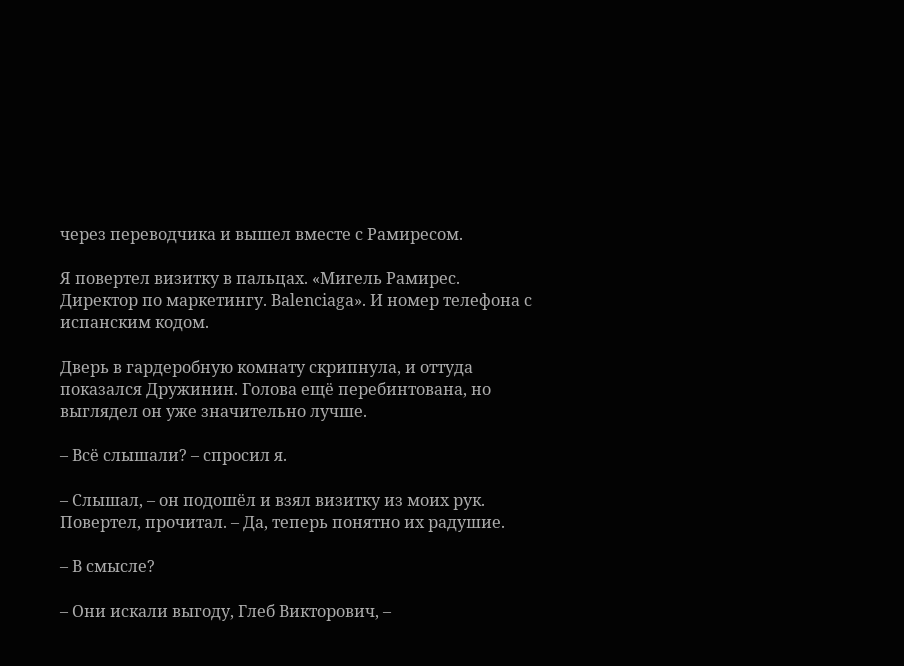через переводчика и вышел вместе с Рамиресом.

Я повертел визитку в пальцах. «Мигель Рамирес. Директор по маркетингу. Balenciaga». И номер телефона с испанским кодом.

Дверь в гардеробную комнату скрипнула, и оттуда показался Дружинин. Голова ещё перебинтована, но выглядел он уже значительно лучше.

– Всё слышали? – спросил я.

– Слышал, – он подошёл и взял визитку из моих рук. Повертел, прочитал. – Да, теперь понятно их радушие.

– В смысле?

– Они искали выгоду, Глеб Викторович, –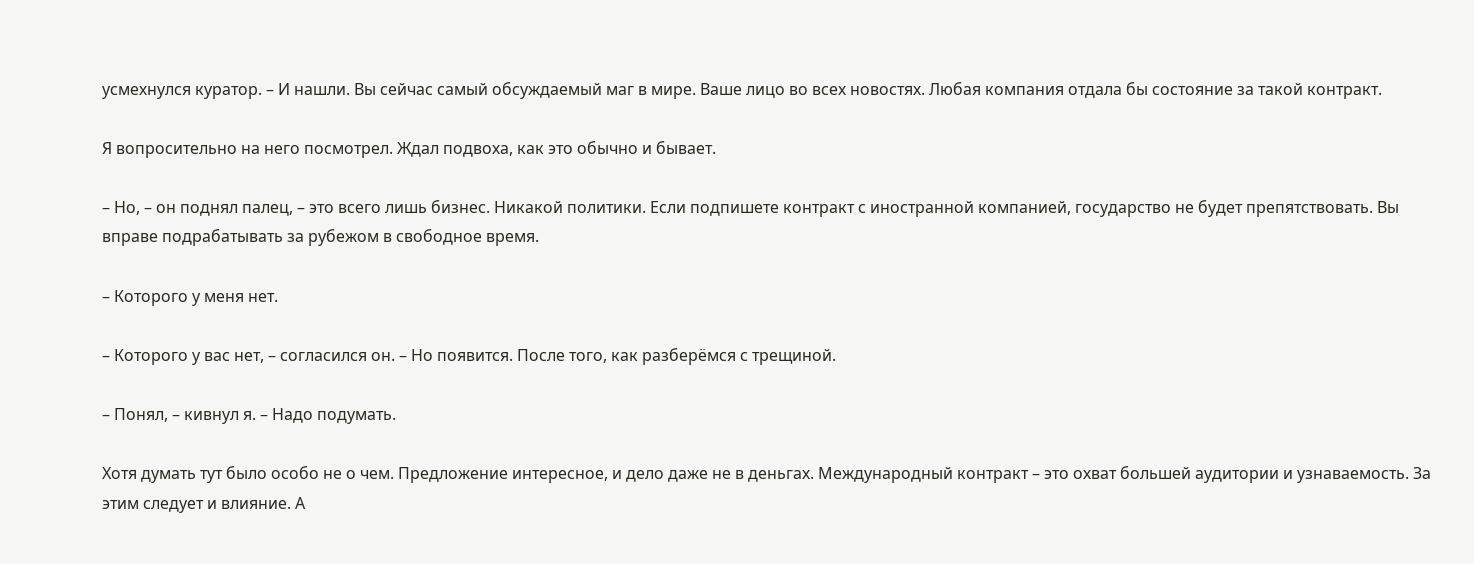усмехнулся куратор. – И нашли. Вы сейчас самый обсуждаемый маг в мире. Ваше лицо во всех новостях. Любая компания отдала бы состояние за такой контракт.

Я вопросительно на него посмотрел. Ждал подвоха, как это обычно и бывает.

– Но, – он поднял палец, – это всего лишь бизнес. Никакой политики. Если подпишете контракт с иностранной компанией, государство не будет препятствовать. Вы вправе подрабатывать за рубежом в свободное время.

– Которого у меня нет.

– Которого у вас нет, – согласился он. – Но появится. После того, как разберёмся с трещиной.

– Понял, – кивнул я. – Надо подумать.

Хотя думать тут было особо не о чем. Предложение интересное, и дело даже не в деньгах. Международный контракт – это охват большей аудитории и узнаваемость. За этим следует и влияние. А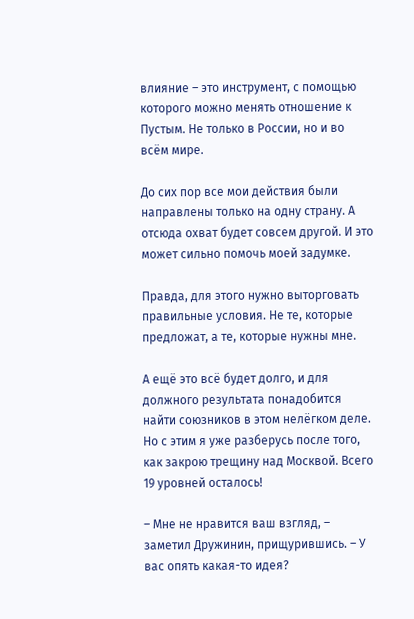влияние – это инструмент, с помощью которого можно менять отношение к Пустым. Не только в России, но и во всём мире.

До сих пор все мои действия были направлены только на одну страну. А отсюда охват будет совсем другой. И это может сильно помочь моей задумке.

Правда, для этого нужно выторговать правильные условия. Не те, которые предложат, а те, которые нужны мне.

А ещё это всё будет долго, и для должного результата понадобится найти союзников в этом нелёгком деле. Но с этим я уже разберусь после того, как закрою трещину над Москвой. Всего 19 уровней осталось!

– Мне не нравится ваш взгляд, – заметил Дружинин, прищурившись. – У вас опять какая-то идея?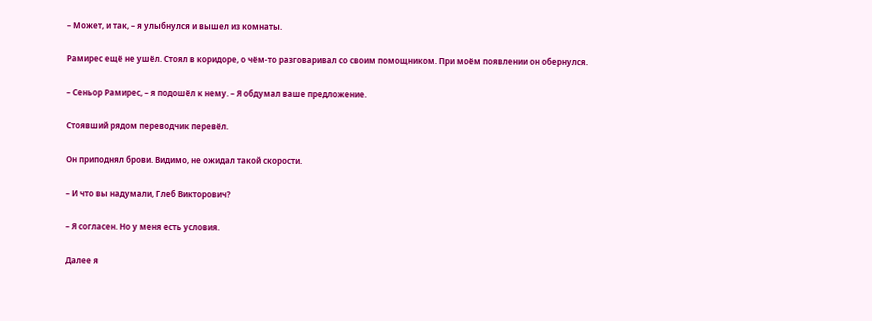– Может, и так, – я улыбнулся и вышел из комнаты.

Рамирес ещё не ушёл. Стоял в коридоре, о чём-то разговаривал со своим помощником. При моём появлении он обернулся.

– Сеньор Рамирес, – я подошёл к нему. – Я обдумал ваше предложение.

Стоявший рядом переводчик перевёл.

Он приподнял брови. Видимо, не ожидал такой скорости.

– И что вы надумали, Глеб Викторович?

– Я согласен. Но у меня есть условия.

Далее я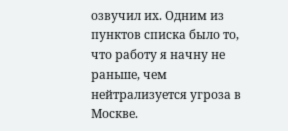озвучил их. Одним из пунктов списка было то, что работу я начну не раньше, чем нейтрализуется угроза в Москве.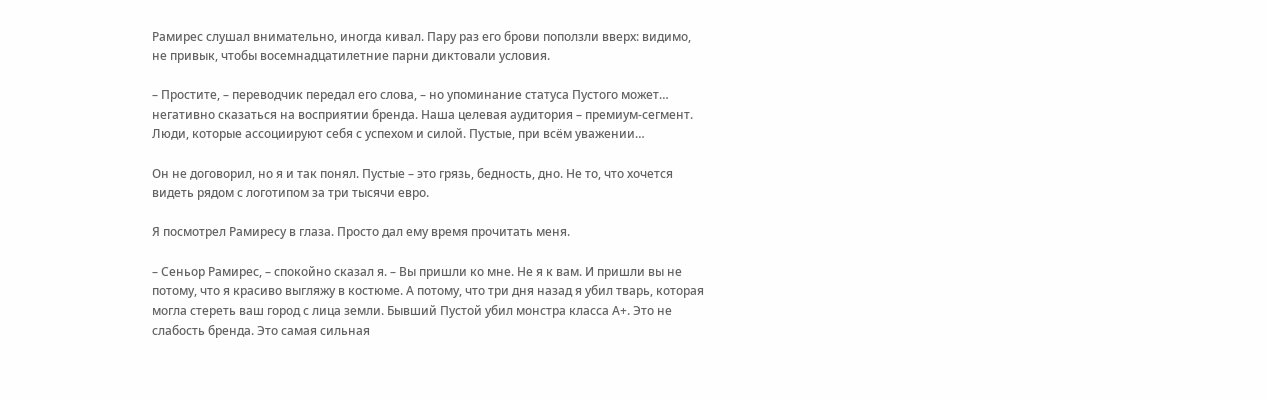Рамирес слушал внимательно, иногда кивал. Пару раз его брови поползли вверх: видимо, не привык, чтобы восемнадцатилетние парни диктовали условия.

– Простите, – переводчик передал его слова, – но упоминание статуса Пустого может… негативно сказаться на восприятии бренда. Наша целевая аудитория – премиум-сегмент. Люди, которые ассоциируют себя с успехом и силой. Пустые, при всём уважении…

Он не договорил, но я и так понял. Пустые – это грязь, бедность, дно. Не то, что хочется видеть рядом с логотипом за три тысячи евро.

Я посмотрел Рамиресу в глаза. Просто дал ему время прочитать меня.

– Сеньор Рамирес, – спокойно сказал я. – Вы пришли ко мне. Не я к вам. И пришли вы не потому, что я красиво выгляжу в костюме. А потому, что три дня назад я убил тварь, которая могла стереть ваш город с лица земли. Бывший Пустой убил монстра класса А+. Это не слабость бренда. Это самая сильная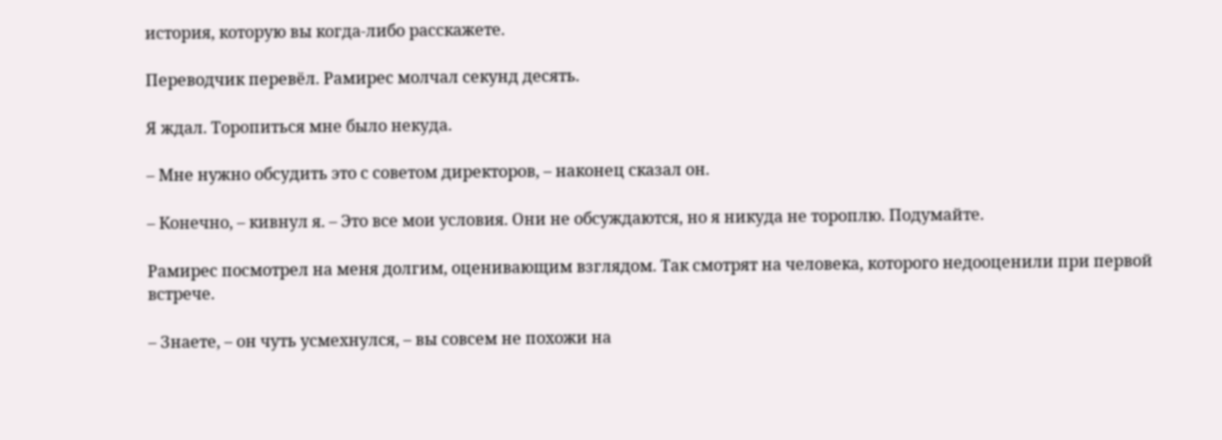история, которую вы когда-либо расскажете.

Переводчик перевёл. Рамирес молчал секунд десять.

Я ждал. Торопиться мне было некуда.

– Мне нужно обсудить это с советом директоров, – наконец сказал он.

– Конечно, – кивнул я. – Это все мои условия. Они не обсуждаются, но я никуда не тороплю. Подумайте.

Рамирес посмотрел на меня долгим, оценивающим взглядом. Так смотрят на человека, которого недооценили при первой встрече.

– Знаете, – он чуть усмехнулся, – вы совсем не похожи на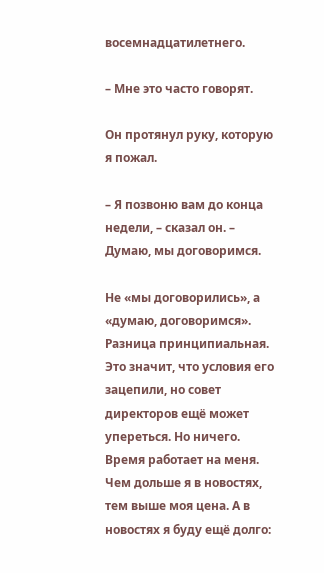восемнадцатилетнего.

– Мне это часто говорят.

Он протянул руку, которую я пожал.

– Я позвоню вам до конца недели, – сказал он. – Думаю, мы договоримся.

Не «мы договорились», а «думаю, договоримся». Разница принципиальная. Это значит, что условия его зацепили, но совет директоров ещё может упереться. Но ничего. Время работает на меня. Чем дольше я в новостях, тем выше моя цена. А в новостях я буду ещё долго: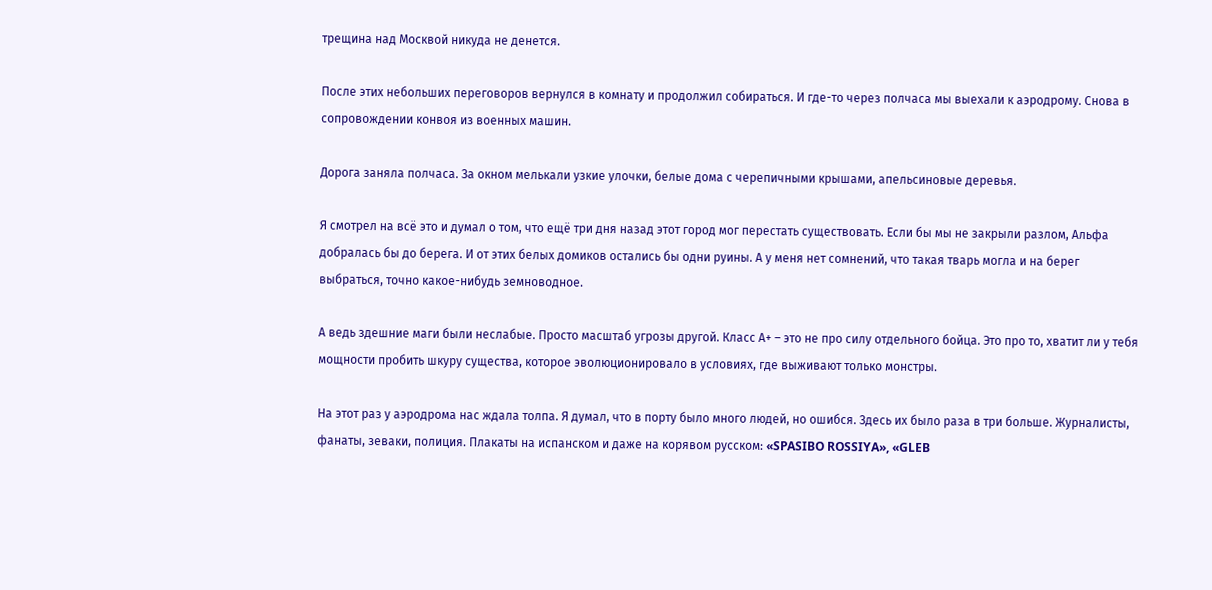трещина над Москвой никуда не денется.

После этих небольших переговоров вернулся в комнату и продолжил собираться. И где-то через полчаса мы выехали к аэродрому. Снова в сопровождении конвоя из военных машин.

Дорога заняла полчаса. За окном мелькали узкие улочки, белые дома с черепичными крышами, апельсиновые деревья.

Я смотрел на всё это и думал о том, что ещё три дня назад этот город мог перестать существовать. Если бы мы не закрыли разлом, Альфа добралась бы до берега. И от этих белых домиков остались бы одни руины. А у меня нет сомнений, что такая тварь могла и на берег выбраться, точно какое-нибудь земноводное.

А ведь здешние маги были неслабые. Просто масштаб угрозы другой. Класс А+ – это не про силу отдельного бойца. Это про то, хватит ли у тебя мощности пробить шкуру существа, которое эволюционировало в условиях, где выживают только монстры.

На этот раз у аэродрома нас ждала толпа. Я думал, что в порту было много людей, но ошибся. Здесь их было раза в три больше. Журналисты, фанаты, зеваки, полиция. Плакаты на испанском и даже на корявом русском: «SPASIBO ROSSIYA», «GLEB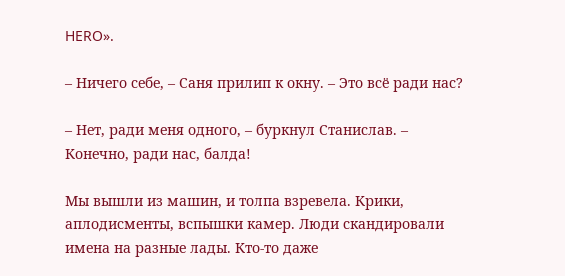HERO».

– Ничего себе, – Саня прилип к окну. – Это всё ради нас?

– Нет, ради меня одного, – буркнул Станислав. – Конечно, ради нас, балда!

Мы вышли из машин, и толпа взревела. Крики, аплодисменты, вспышки камер. Люди скандировали имена на разные лады. Кто-то даже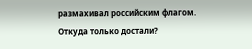размахивал российским флагом. Откуда только достали?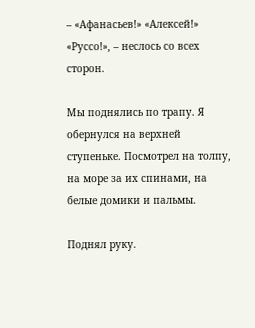– «Афанасьев!» «Алексей!» «Руссо!», – неслось со всех сторон.

Мы поднялись по трапу. Я обернулся на верхней ступеньке. Посмотрел на толпу, на море за их спинами, на белые домики и пальмы.

Поднял руку.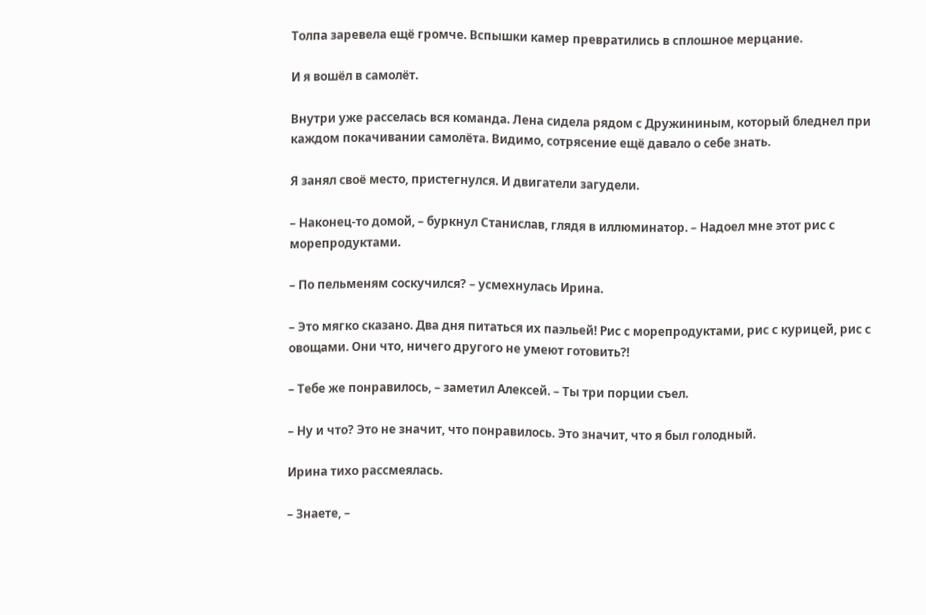Толпа заревела ещё громче. Вспышки камер превратились в сплошное мерцание.

И я вошёл в самолёт.

Внутри уже расселась вся команда. Лена сидела рядом с Дружининым, который бледнел при каждом покачивании самолёта. Видимо, сотрясение ещё давало о себе знать.

Я занял своё место, пристегнулся. И двигатели загудели.

– Наконец-то домой, – буркнул Станислав, глядя в иллюминатор. – Надоел мне этот рис с морепродуктами.

– По пельменям соскучился? – усмехнулась Ирина.

– Это мягко сказано. Два дня питаться их паэльей! Рис с морепродуктами, рис с курицей, рис с овощами. Они что, ничего другого не умеют готовить⁈

– Тебе же понравилось, – заметил Алексей. – Ты три порции съел.

– Ну и что? Это не значит, что понравилось. Это значит, что я был голодный.

Ирина тихо рассмеялась.

– Знаете, –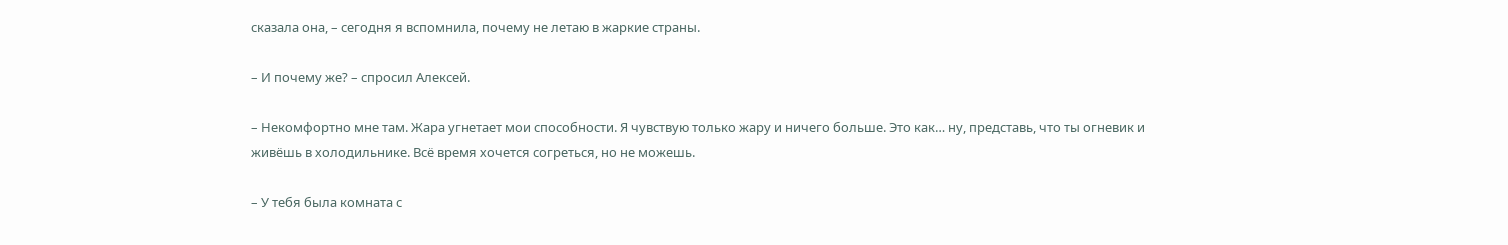сказала она, – сегодня я вспомнила, почему не летаю в жаркие страны.

– И почему же? – спросил Алексей.

– Некомфортно мне там. Жара угнетает мои способности. Я чувствую только жару и ничего больше. Это как… ну, представь, что ты огневик и живёшь в холодильнике. Всё время хочется согреться, но не можешь.

– У тебя была комната с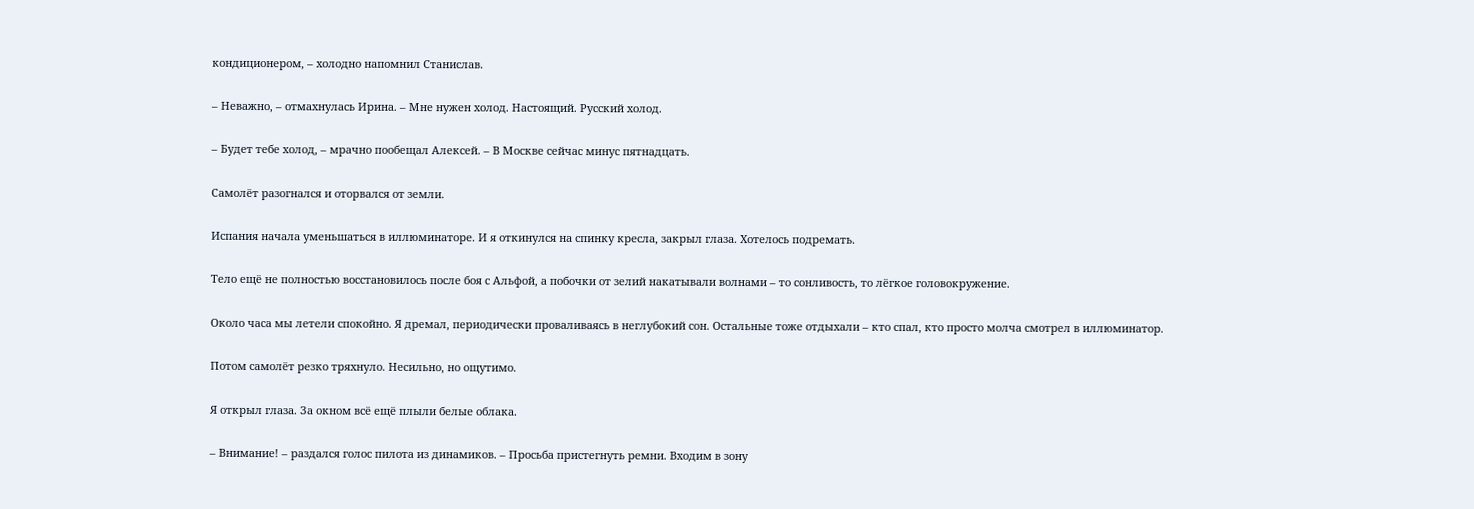кондиционером, – холодно напомнил Станислав.

– Неважно, – отмахнулась Ирина. – Мне нужен холод. Настоящий. Русский холод.

– Будет тебе холод, – мрачно пообещал Алексей. – В Москве сейчас минус пятнадцать.

Самолёт разогнался и оторвался от земли.

Испания начала уменьшаться в иллюминаторе. И я откинулся на спинку кресла, закрыл глаза. Хотелось подремать.

Тело ещё не полностью восстановилось после боя с Альфой, а побочки от зелий накатывали волнами – то сонливость, то лёгкое головокружение.

Около часа мы летели спокойно. Я дремал, периодически проваливаясь в неглубокий сон. Остальные тоже отдыхали – кто спал, кто просто молча смотрел в иллюминатор.

Потом самолёт резко тряхнуло. Несильно, но ощутимо.

Я открыл глаза. За окном всё ещё плыли белые облака.

– Внимание! – раздался голос пилота из динамиков. – Просьба пристегнуть ремни. Входим в зону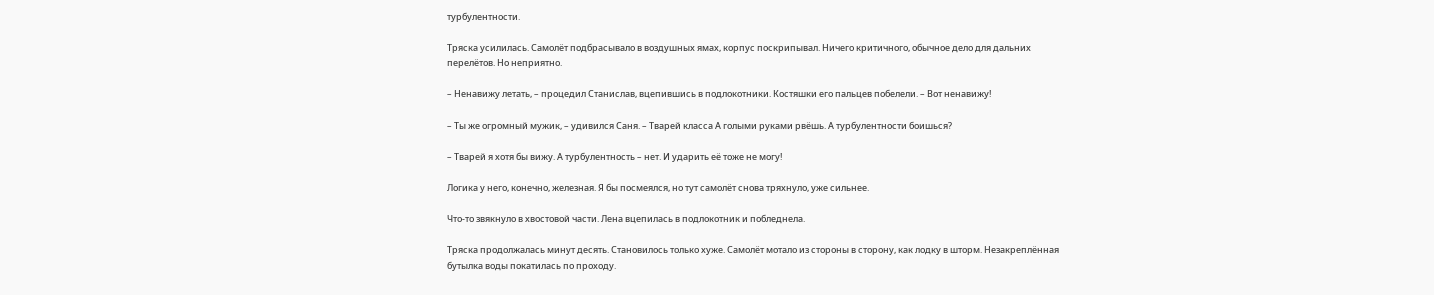турбулентности.

Тряска усилилась. Самолёт подбрасывало в воздушных ямах, корпус поскрипывал. Ничего критичного, обычное дело для дальних перелётов. Но неприятно.

– Ненавижу летать, – процедил Станислав, вцепившись в подлокотники. Костяшки его пальцев побелели. – Вот ненавижу!

– Ты же огромный мужик, – удивился Саня. – Тварей класса А голыми руками рвёшь. А турбулентности боишься?

– Тварей я хотя бы вижу. А турбулентность – нет. И ударить её тоже не могу!

Логика у него, конечно, железная. Я бы посмеялся, но тут самолёт снова тряхнуло, уже сильнее.

Что-то звякнуло в хвостовой части. Лена вцепилась в подлокотник и побледнела.

Тряска продолжалась минут десять. Становилось только хуже. Самолёт мотало из стороны в сторону, как лодку в шторм. Незакреплённая бутылка воды покатилась по проходу.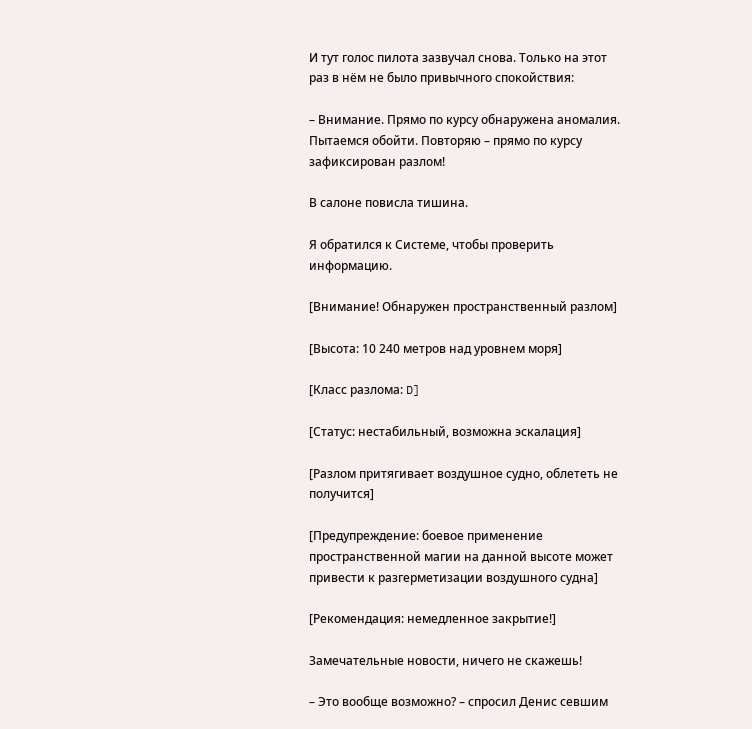И тут голос пилота зазвучал снова. Только на этот раз в нём не было привычного спокойствия:

– Внимание. Прямо по курсу обнаружена аномалия. Пытаемся обойти. Повторяю – прямо по курсу зафиксирован разлом!

В салоне повисла тишина.

Я обратился к Системе, чтобы проверить информацию.

[Внимание! Обнаружен пространственный разлом]

[Высота: 10 240 метров над уровнем моря]

[Класс разлома: D]

[Статус: нестабильный, возможна эскалация]

[Разлом притягивает воздушное судно, облететь не получится]

[Предупреждение: боевое применение пространственной магии на данной высоте может привести к разгерметизации воздушного судна]

[Рекомендация: немедленное закрытие!]

Замечательные новости, ничего не скажешь!

– Это вообще возможно? – спросил Денис севшим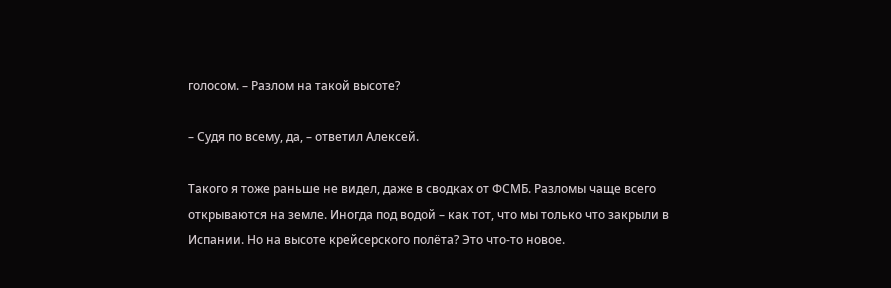голосом. – Разлом на такой высоте?

– Судя по всему, да, – ответил Алексей.

Такого я тоже раньше не видел, даже в сводках от ФСМБ. Разломы чаще всего открываются на земле. Иногда под водой – как тот, что мы только что закрыли в Испании. Но на высоте крейсерского полёта? Это что-то новое.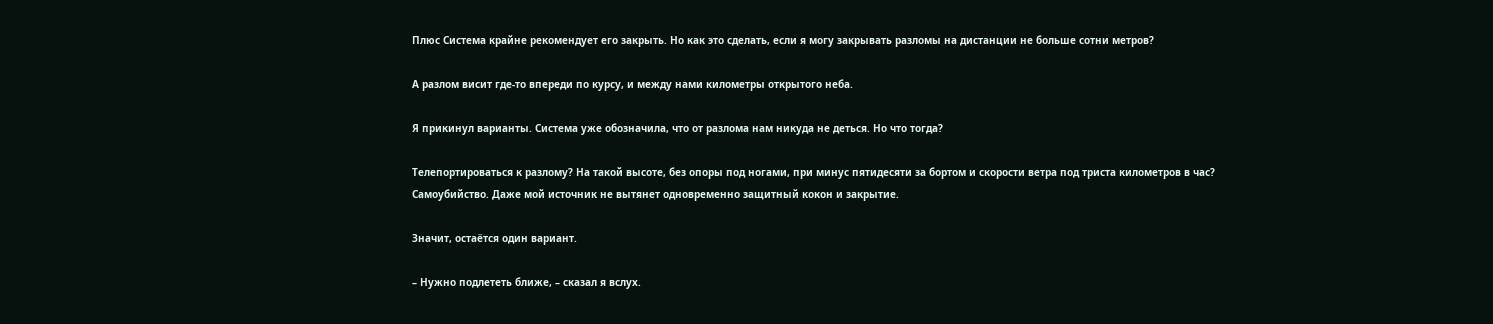Плюс Система крайне рекомендует его закрыть. Но как это сделать, если я могу закрывать разломы на дистанции не больше сотни метров?

А разлом висит где-то впереди по курсу, и между нами километры открытого неба.

Я прикинул варианты. Система уже обозначила, что от разлома нам никуда не деться. Но что тогда?

Телепортироваться к разлому? На такой высоте, без опоры под ногами, при минус пятидесяти за бортом и скорости ветра под триста километров в час? Самоубийство. Даже мой источник не вытянет одновременно защитный кокон и закрытие.

Значит, остаётся один вариант.

– Нужно подлететь ближе, – сказал я вслух.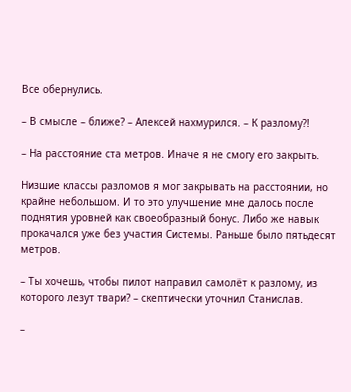Все обернулись.

– В смысле – ближе? – Алексей нахмурился. – К разлому⁈

– На расстояние ста метров. Иначе я не смогу его закрыть.

Низшие классы разломов я мог закрывать на расстоянии, но крайне небольшом. И то это улучшение мне далось после поднятия уровней как своеобразный бонус. Либо же навык прокачался уже без участия Системы. Раньше было пятьдесят метров.

– Ты хочешь, чтобы пилот направил самолёт к разлому, из которого лезут твари? – скептически уточнил Станислав.

–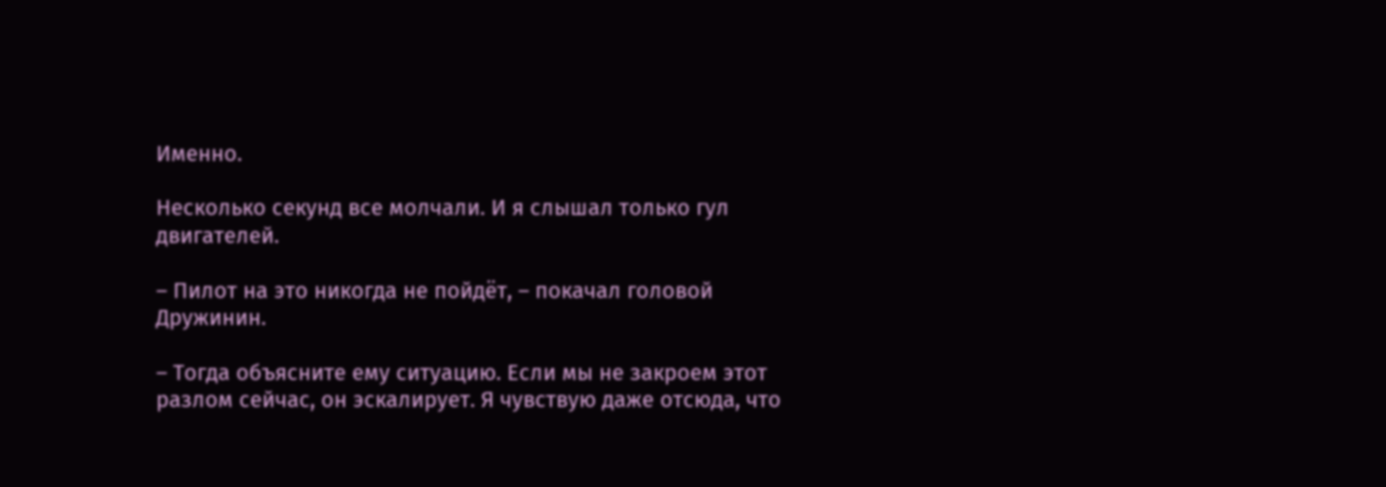Именно.

Несколько секунд все молчали. И я слышал только гул двигателей.

– Пилот на это никогда не пойдёт, – покачал головой Дружинин.

– Тогда объясните ему ситуацию. Если мы не закроем этот разлом сейчас, он эскалирует. Я чувствую даже отсюда, что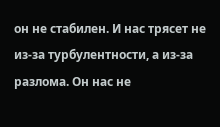он не стабилен. И нас трясет не из-за турбулентности, а из-за разлома. Он нас не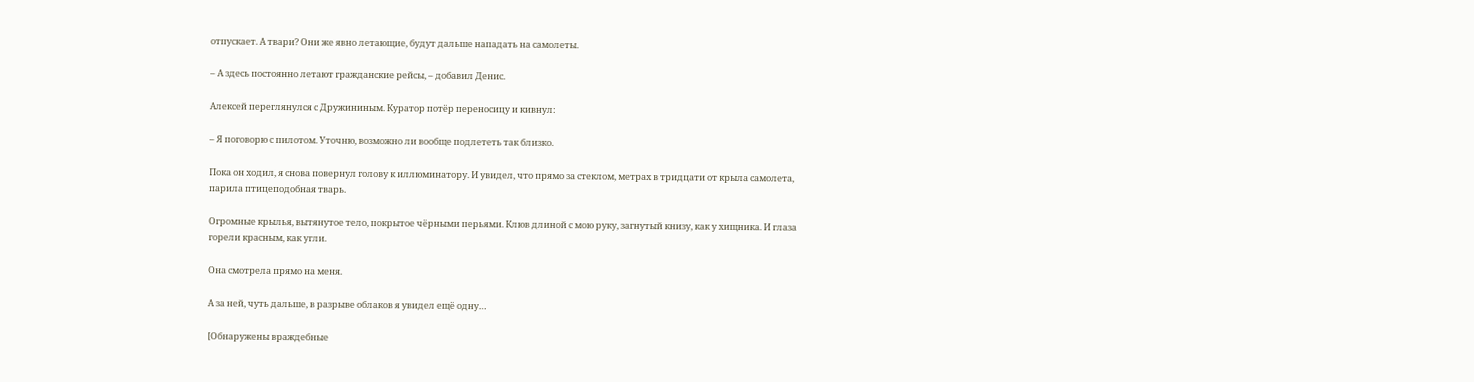отпускает. А твари? Они же явно летающие, будут дальше нападать на самолеты.

– А здесь постоянно летают гражданские рейсы, – добавил Денис.

Алексей переглянулся с Дружининым. Куратор потёр переносицу и кивнул:

– Я поговорю с пилотом. Уточню, возможно ли вообще подлететь так близко.

Пока он ходил, я снова повернул голову к иллюминатору. И увидел, что прямо за стеклом, метрах в тридцати от крыла самолета, парила птицеподобная тварь.

Огромные крылья, вытянутое тело, покрытое чёрными перьями. Клюв длиной с мою руку, загнутый книзу, как у хищника. И глаза горели красным, как угли.

Она смотрела прямо на меня.

А за ней, чуть дальше, в разрыве облаков я увидел ещё одну…

[Обнаружены враждебные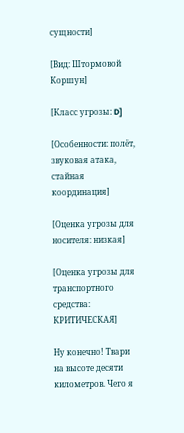сущности]

[Вид: Штормовой Коршун]

[Класс угрозы: D]

[Особенности: полёт, звуковая атака, стайная координация]

[Оценка угрозы для носителя: низкая]

[Оценка угрозы для транспортного средства: КРИТИЧЕСКАЯ]

Ну конечно! Твари на высоте десяти километров. Чего я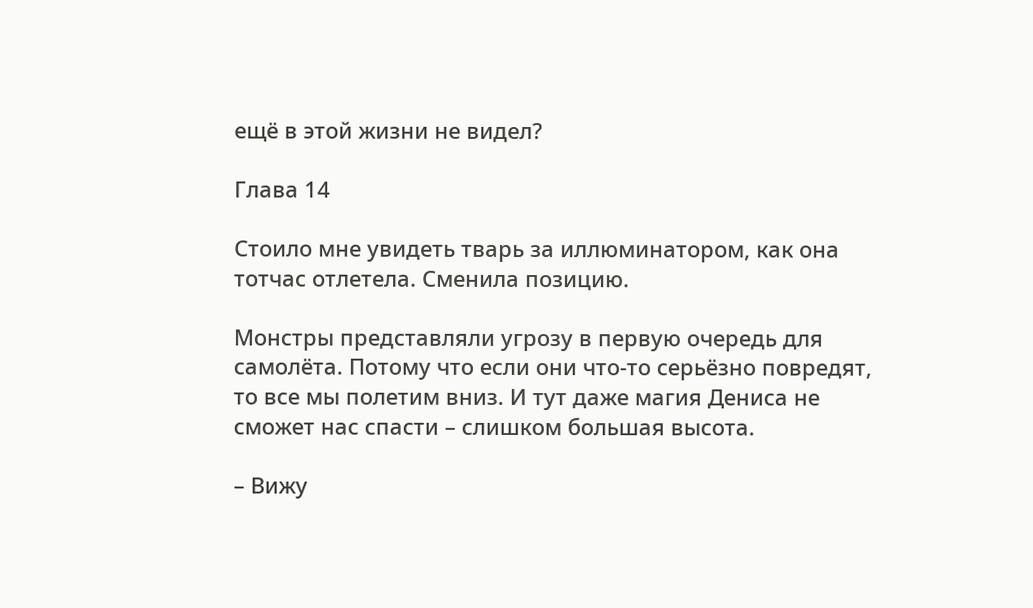ещё в этой жизни не видел?

Глава 14

Стоило мне увидеть тварь за иллюминатором, как она тотчас отлетела. Сменила позицию.

Монстры представляли угрозу в первую очередь для самолёта. Потому что если они что-то серьёзно повредят, то все мы полетим вниз. И тут даже магия Дениса не сможет нас спасти – слишком большая высота.

– Вижу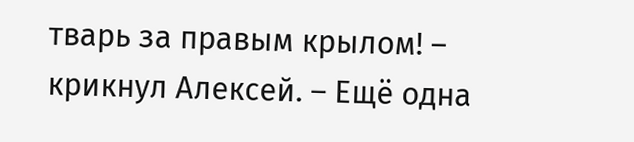тварь за правым крылом! – крикнул Алексей. – Ещё одна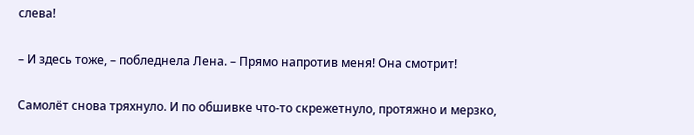слева!

– И здесь тоже, – побледнела Лена. – Прямо напротив меня! Она смотрит!

Самолёт снова тряхнуло. И по обшивке что-то скрежетнуло, протяжно и мерзко,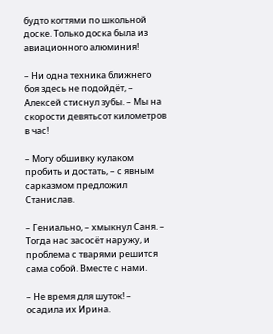будто когтями по школьной доске. Только доска была из авиационного алюминия!

– Ни одна техника ближнего боя здесь не подойдёт, – Алексей стиснул зубы. – Мы на скорости девятьсот километров в час!

– Могу обшивку кулаком пробить и достать, – с явным сарказмом предложил Станислав.

– Гениально, – хмыкнул Саня. – Тогда нас засосёт наружу, и проблема с тварями решится сама собой. Вместе с нами.

– Не время для шуток! – осадила их Ирина.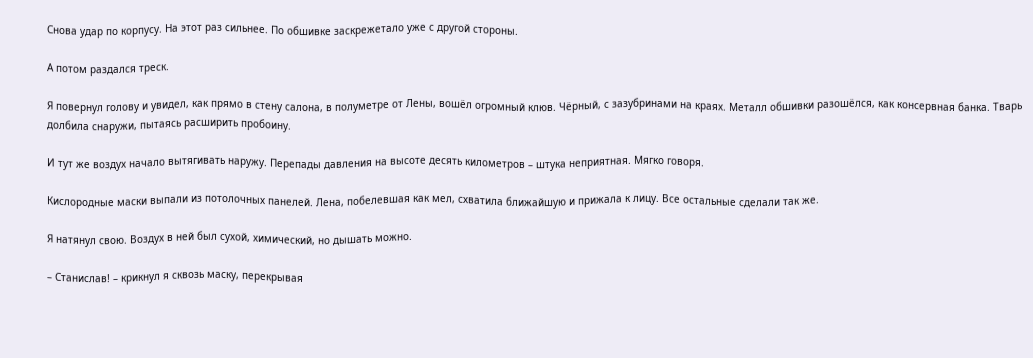Снова удар по корпусу. На этот раз сильнее. По обшивке заскрежетало уже с другой стороны.

А потом раздался треск.

Я повернул голову и увидел, как прямо в стену салона, в полуметре от Лены, вошёл огромный клюв. Чёрный, с зазубринами на краях. Металл обшивки разошёлся, как консервная банка. Тварь долбила снаружи, пытаясь расширить пробоину.

И тут же воздух начало вытягивать наружу. Перепады давления на высоте десять километров – штука неприятная. Мягко говоря.

Кислородные маски выпали из потолочных панелей. Лена, побелевшая как мел, схватила ближайшую и прижала к лицу. Все остальные сделали так же.

Я натянул свою. Воздух в ней был сухой, химический, но дышать можно.

– Станислав! – крикнул я сквозь маску, перекрывая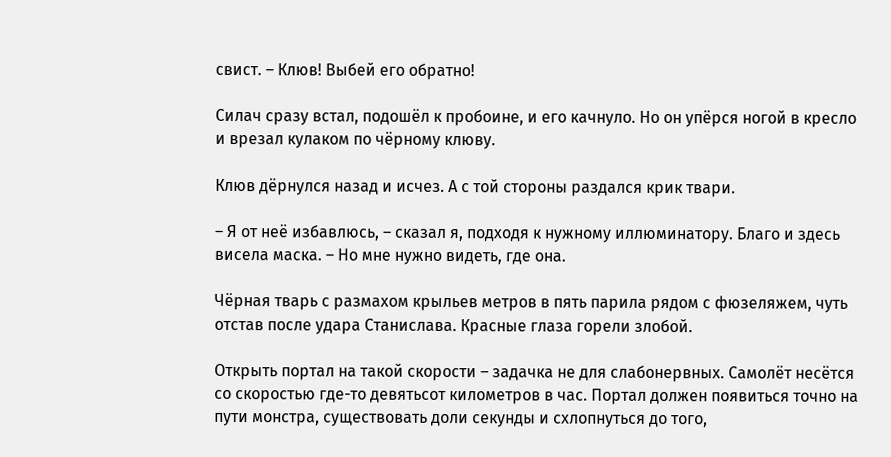свист. – Клюв! Выбей его обратно!

Силач сразу встал, подошёл к пробоине, и его качнуло. Но он упёрся ногой в кресло и врезал кулаком по чёрному клюву.

Клюв дёрнулся назад и исчез. А с той стороны раздался крик твари.

– Я от неё избавлюсь, – сказал я, подходя к нужному иллюминатору. Благо и здесь висела маска. – Но мне нужно видеть, где она.

Чёрная тварь с размахом крыльев метров в пять парила рядом с фюзеляжем, чуть отстав после удара Станислава. Красные глаза горели злобой.

Открыть портал на такой скорости – задачка не для слабонервных. Самолёт несётся со скоростью где-то девятьсот километров в час. Портал должен появиться точно на пути монстра, существовать доли секунды и схлопнуться до того,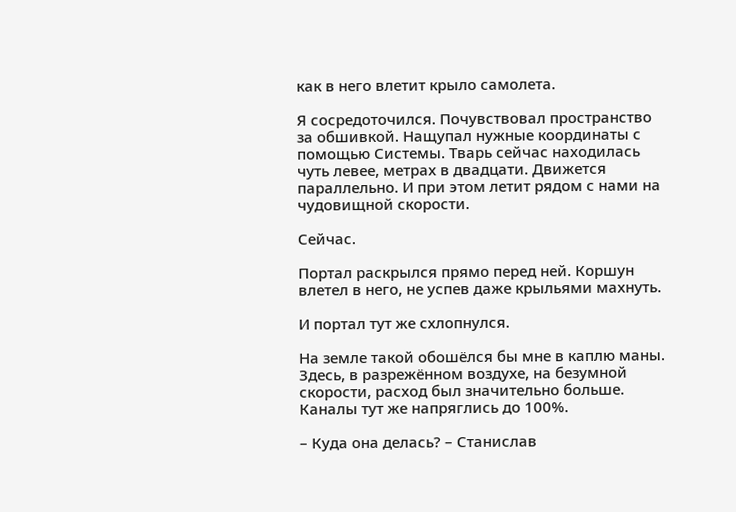как в него влетит крыло самолета.

Я сосредоточился. Почувствовал пространство за обшивкой. Нащупал нужные координаты с помощью Системы. Тварь сейчас находилась чуть левее, метрах в двадцати. Движется параллельно. И при этом летит рядом с нами на чудовищной скорости.

Сейчас.

Портал раскрылся прямо перед ней. Коршун влетел в него, не успев даже крыльями махнуть.

И портал тут же схлопнулся.

На земле такой обошёлся бы мне в каплю маны. Здесь, в разрежённом воздухе, на безумной скорости, расход был значительно больше. Каналы тут же напряглись до 100%.

– Куда она делась? – Станислав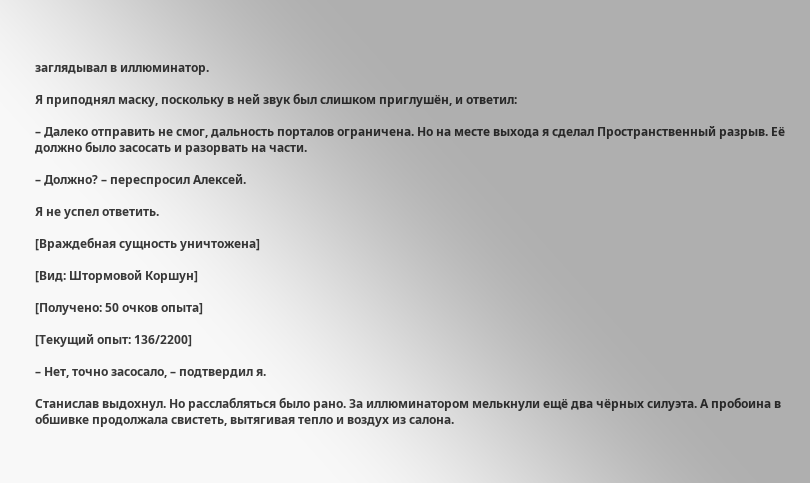заглядывал в иллюминатор.

Я приподнял маску, поскольку в ней звук был слишком приглушён, и ответил:

– Далеко отправить не смог, дальность порталов ограничена. Но на месте выхода я сделал Пространственный разрыв. Её должно было засосать и разорвать на части.

– Должно? – переспросил Алексей.

Я не успел ответить.

[Враждебная сущность уничтожена]

[Вид: Штормовой Коршун]

[Получено: 50 очков опыта]

[Текущий опыт: 136/2200]

– Нет, точно засосало, – подтвердил я.

Станислав выдохнул. Но расслабляться было рано. За иллюминатором мелькнули ещё два чёрных силуэта. А пробоина в обшивке продолжала свистеть, вытягивая тепло и воздух из салона.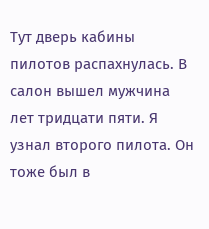Тут дверь кабины пилотов распахнулась. В салон вышел мужчина лет тридцати пяти. Я узнал второго пилота. Он тоже был в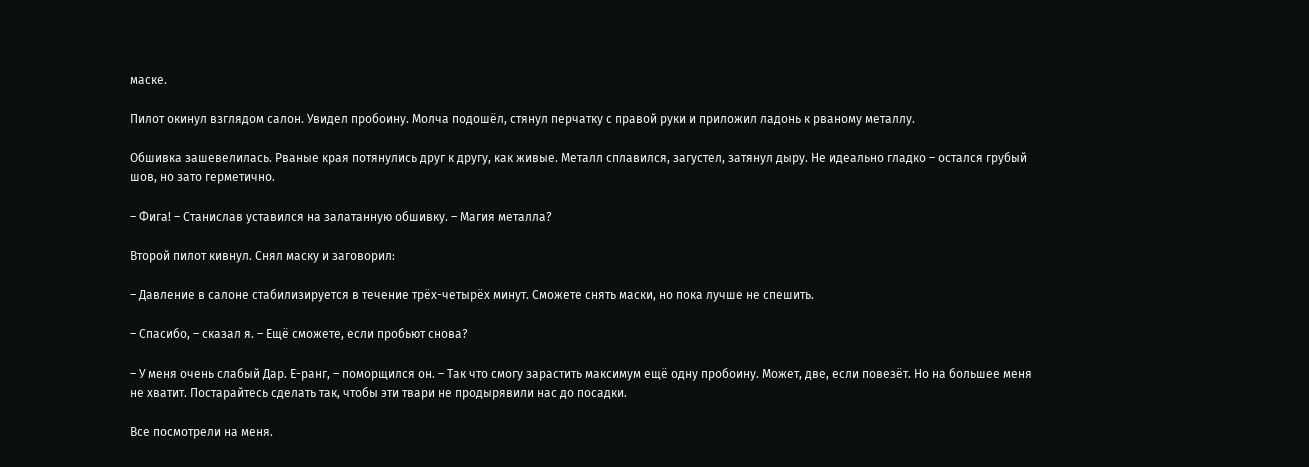маске.

Пилот окинул взглядом салон. Увидел пробоину. Молча подошёл, стянул перчатку с правой руки и приложил ладонь к рваному металлу.

Обшивка зашевелилась. Рваные края потянулись друг к другу, как живые. Металл сплавился, загустел, затянул дыру. Не идеально гладко – остался грубый шов, но зато герметично.

– Фига! – Станислав уставился на залатанную обшивку. – Магия металла?

Второй пилот кивнул. Снял маску и заговорил:

– Давление в салоне стабилизируется в течение трёх-четырёх минут. Сможете снять маски, но пока лучше не спешить.

– Спасибо, – сказал я. – Ещё сможете, если пробьют снова?

– У меня очень слабый Дар. Е-ранг, – поморщился он. – Так что смогу зарастить максимум ещё одну пробоину. Может, две, если повезёт. Но на большее меня не хватит. Постарайтесь сделать так, чтобы эти твари не продырявили нас до посадки.

Все посмотрели на меня.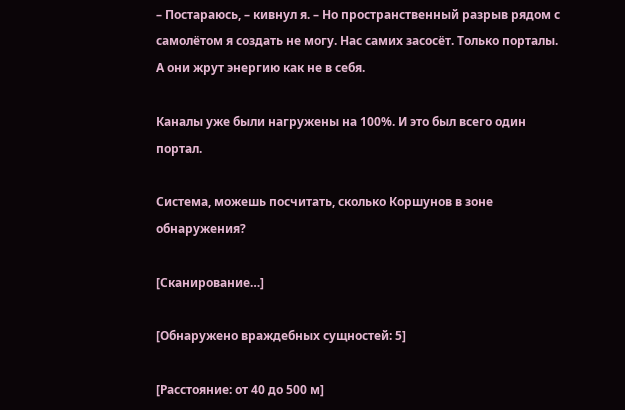– Постараюсь, – кивнул я. – Но пространственный разрыв рядом с самолётом я создать не могу. Нас самих засосёт. Только порталы. А они жрут энергию как не в себя.

Каналы уже были нагружены на 100%. И это был всего один портал.

Система, можешь посчитать, сколько Коршунов в зоне обнаружения?

[Сканирование…]

[Обнаружено враждебных сущностей: 5]

[Расстояние: от 40 до 500 м]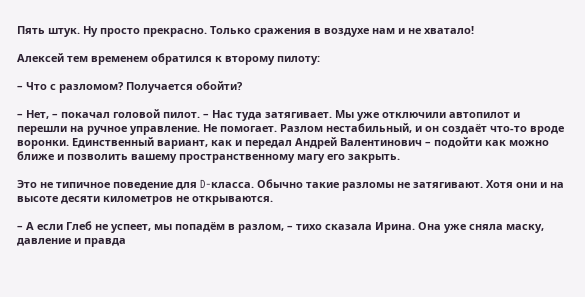Пять штук. Ну просто прекрасно. Только сражения в воздухе нам и не хватало!

Алексей тем временем обратился к второму пилоту:

– Что с разломом? Получается обойти?

– Нет, – покачал головой пилот. – Нас туда затягивает. Мы уже отключили автопилот и перешли на ручное управление. Не помогает. Разлом нестабильный, и он создаёт что-то вроде воронки. Единственный вариант, как и передал Андрей Валентинович – подойти как можно ближе и позволить вашему пространственному магу его закрыть.

Это не типичное поведение для D-класса. Обычно такие разломы не затягивают. Хотя они и на высоте десяти километров не открываются.

– А если Глеб не успеет, мы попадём в разлом, – тихо сказала Ирина. Она уже сняла маску, давление и правда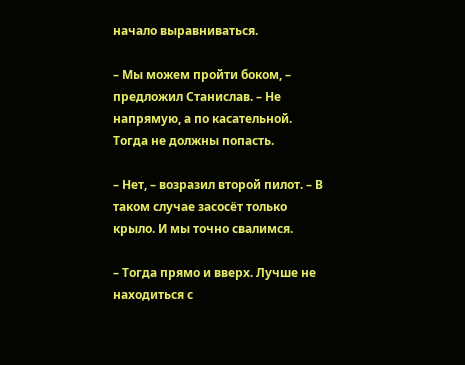начало выравниваться.

– Мы можем пройти боком, – предложил Станислав. – Не напрямую, а по касательной. Тогда не должны попасть.

– Нет, – возразил второй пилот. – В таком случае засосёт только крыло. И мы точно свалимся.

– Тогда прямо и вверх. Лучше не находиться с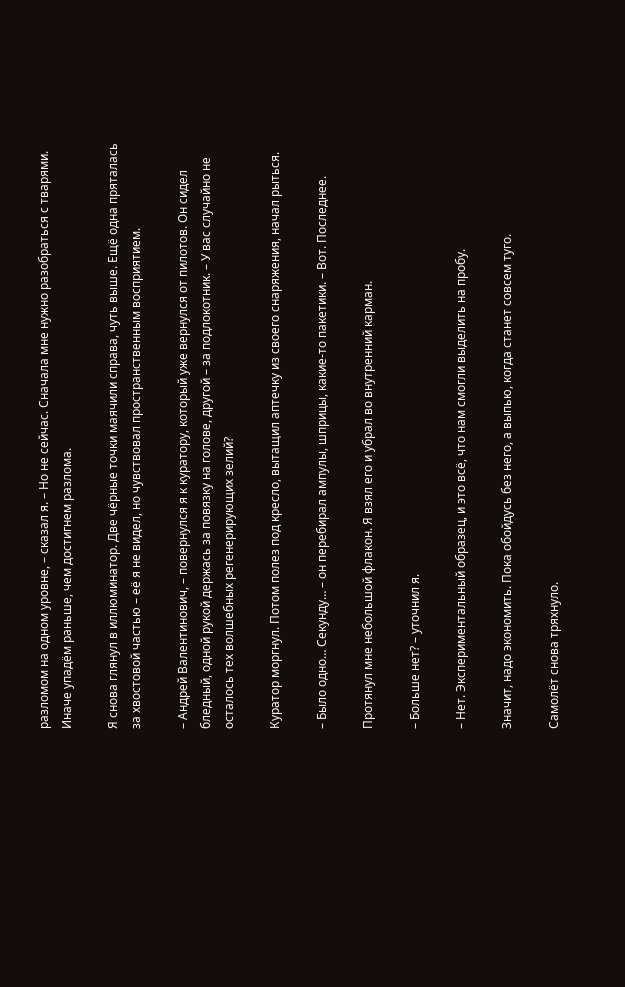разломом на одном уровне, – сказал я. – Но не сейчас. Сначала мне нужно разобраться с тварями. Иначе упадём раньше, чем достигнем разлома.

Я снова глянул в иллюминатор. Две чёрные точки маячили справа, чуть выше. Ещё одна пряталась за хвостовой частью – её я не видел, но чувствовал пространственным восприятием.

– Андрей Валентинович, – повернулся я к куратору, который уже вернулся от пилотов. Он сидел бледный, одной рукой держась за повязку на голове, другой – за подлокотник. – У вас случайно не осталось тех волшебных регенерирующих зелий?

Куратор моргнул. Потом полез под кресло, вытащил аптечку из своего снаряжения, начал рыться.

– Было одно… Секунду… – он перебирал ампулы, шприцы, какие-то пакетики. – Вот. Последнее.

Протянул мне небольшой флакон. Я взял его и убрал во внутренний карман.

– Больше нет? – уточнил я.

– Нет. Экспериментальный образец, и это всё, что нам смогли выделить на пробу.

Значит, надо экономить. Пока обойдусь без него, а выпью, когда станет совсем туго.

Самолёт снова тряхнуло.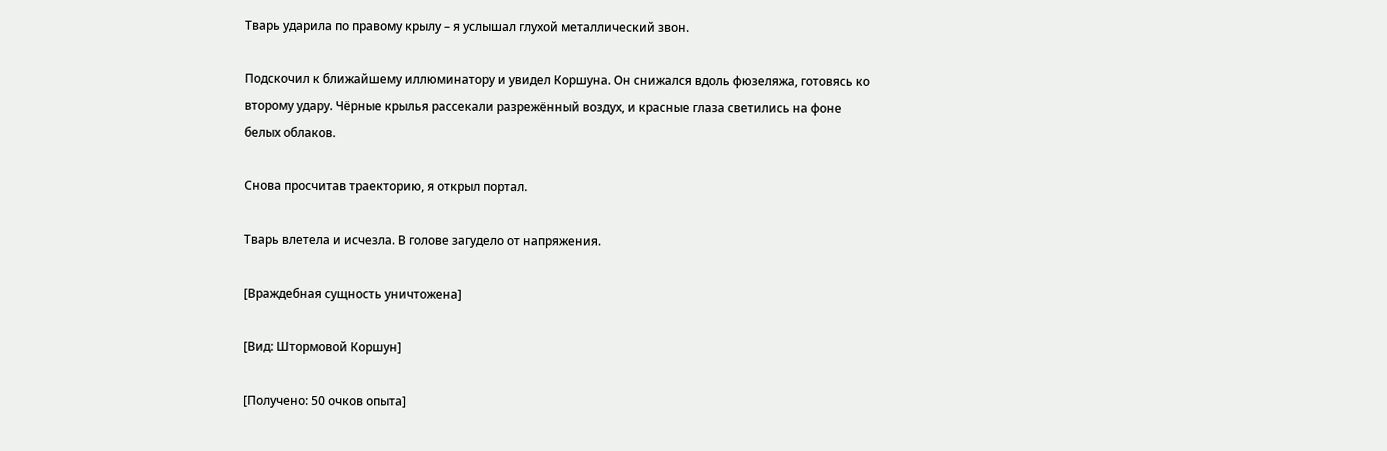Тварь ударила по правому крылу – я услышал глухой металлический звон.

Подскочил к ближайшему иллюминатору и увидел Коршуна. Он снижался вдоль фюзеляжа, готовясь ко второму удару. Чёрные крылья рассекали разрежённый воздух, и красные глаза светились на фоне белых облаков.

Снова просчитав траекторию, я открыл портал.

Тварь влетела и исчезла. В голове загудело от напряжения.

[Враждебная сущность уничтожена]

[Вид: Штормовой Коршун]

[Получено: 50 очков опыта]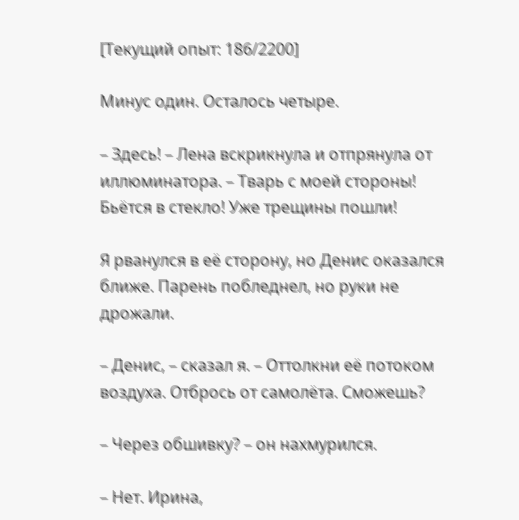[Текущий опыт: 186/2200]

Минус один. Осталось четыре.

– Здесь! – Лена вскрикнула и отпрянула от иллюминатора. – Тварь с моей стороны! Бьётся в стекло! Уже трещины пошли!

Я рванулся в её сторону, но Денис оказался ближе. Парень побледнел, но руки не дрожали.

– Денис, – сказал я. – Оттолкни её потоком воздуха. Отбрось от самолёта. Сможешь?

– Через обшивку? – он нахмурился.

– Нет. Ирина,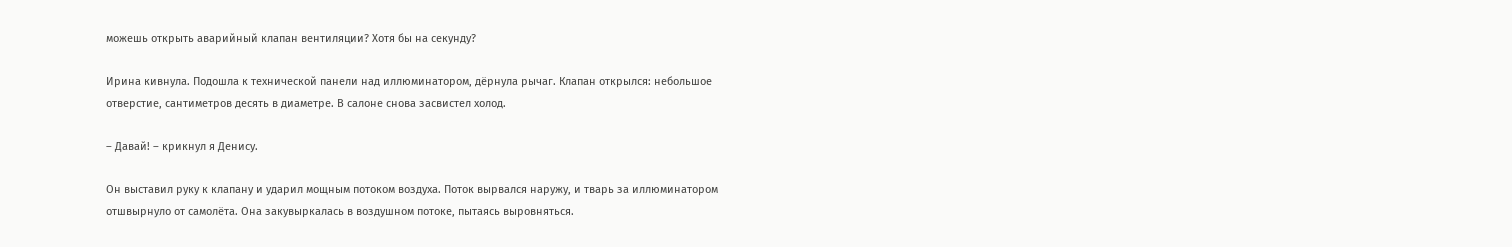можешь открыть аварийный клапан вентиляции? Хотя бы на секунду?

Ирина кивнула. Подошла к технической панели над иллюминатором, дёрнула рычаг. Клапан открылся: небольшое отверстие, сантиметров десять в диаметре. В салоне снова засвистел холод.

– Давай! – крикнул я Денису.

Он выставил руку к клапану и ударил мощным потоком воздуха. Поток вырвался наружу, и тварь за иллюминатором отшвырнуло от самолёта. Она закувыркалась в воздушном потоке, пытаясь выровняться.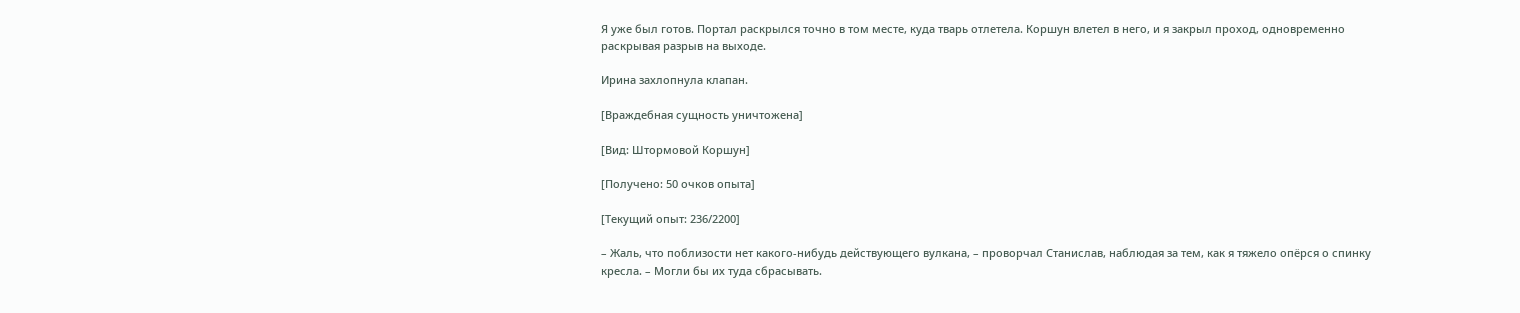Я уже был готов. Портал раскрылся точно в том месте, куда тварь отлетела. Коршун влетел в него, и я закрыл проход, одновременно раскрывая разрыв на выходе.

Ирина захлопнула клапан.

[Враждебная сущность уничтожена]

[Вид: Штормовой Коршун]

[Получено: 50 очков опыта]

[Текущий опыт: 236/2200]

– Жаль, что поблизости нет какого-нибудь действующего вулкана, – проворчал Станислав, наблюдая за тем, как я тяжело опёрся о спинку кресла. – Могли бы их туда сбрасывать.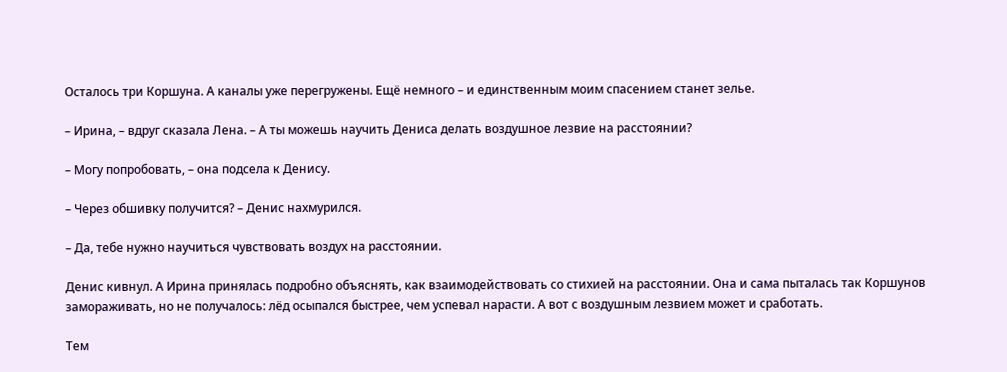Осталось три Коршуна. А каналы уже перегружены. Ещё немного – и единственным моим спасением станет зелье.

– Ирина, – вдруг сказала Лена. – А ты можешь научить Дениса делать воздушное лезвие на расстоянии?

– Могу попробовать, – она подсела к Денису.

– Через обшивку получится? – Денис нахмурился.

– Да, тебе нужно научиться чувствовать воздух на расстоянии.

Денис кивнул. А Ирина принялась подробно объяснять, как взаимодействовать со стихией на расстоянии. Она и сама пыталась так Коршунов замораживать, но не получалось: лёд осыпался быстрее, чем успевал нарасти. А вот с воздушным лезвием может и сработать.

Тем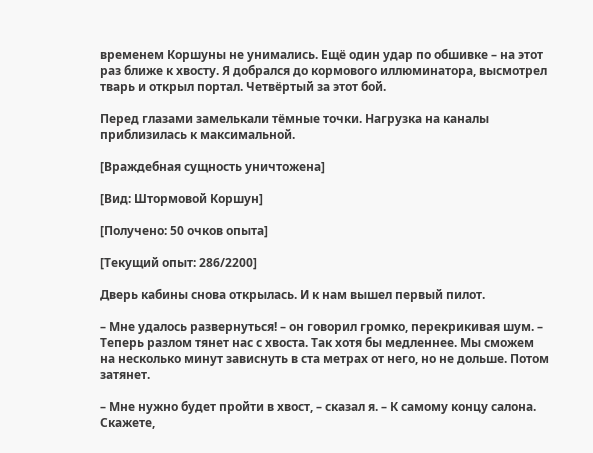временем Коршуны не унимались. Ещё один удар по обшивке – на этот раз ближе к хвосту. Я добрался до кормового иллюминатора, высмотрел тварь и открыл портал. Четвёртый за этот бой.

Перед глазами замелькали тёмные точки. Нагрузка на каналы приблизилась к максимальной.

[Враждебная сущность уничтожена]

[Вид: Штормовой Коршун]

[Получено: 50 очков опыта]

[Текущий опыт: 286/2200]

Дверь кабины снова открылась. И к нам вышел первый пилот.

– Мне удалось развернуться! – он говорил громко, перекрикивая шум. – Теперь разлом тянет нас с хвоста. Так хотя бы медленнее. Мы сможем на несколько минут зависнуть в ста метрах от него, но не дольше. Потом затянет.

– Мне нужно будет пройти в хвост, – сказал я. – К самому концу салона. Скажете,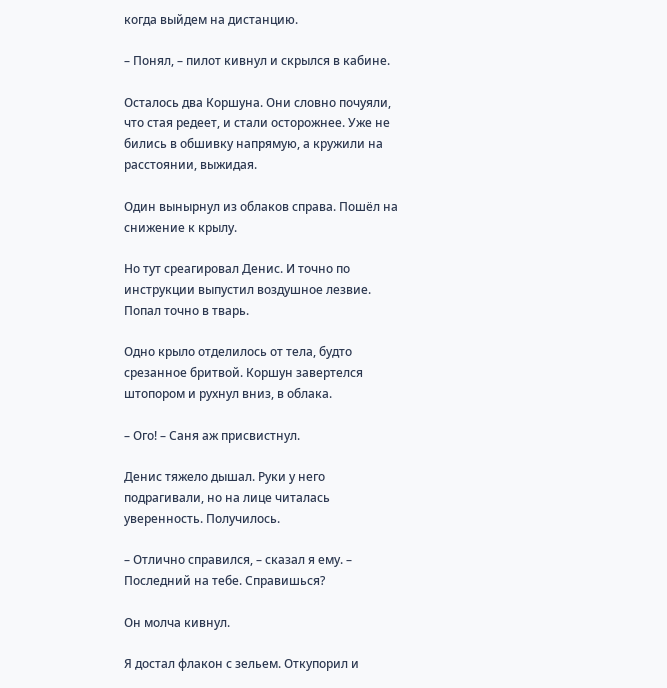когда выйдем на дистанцию.

– Понял, – пилот кивнул и скрылся в кабине.

Осталось два Коршуна. Они словно почуяли, что стая редеет, и стали осторожнее. Уже не бились в обшивку напрямую, а кружили на расстоянии, выжидая.

Один вынырнул из облаков справа. Пошёл на снижение к крылу.

Но тут среагировал Денис. И точно по инструкции выпустил воздушное лезвие. Попал точно в тварь.

Одно крыло отделилось от тела, будто срезанное бритвой. Коршун завертелся штопором и рухнул вниз, в облака.

– Ого! – Саня аж присвистнул.

Денис тяжело дышал. Руки у него подрагивали, но на лице читалась уверенность. Получилось.

– Отлично справился, – сказал я ему. – Последний на тебе. Справишься?

Он молча кивнул.

Я достал флакон с зельем. Откупорил и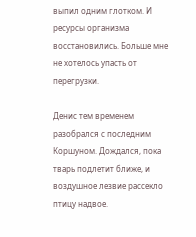выпил одним глотком. И ресурсы организма восстановились. Больше мне не хотелось упасть от перегрузки.

Денис тем временем разобрался с последним Коршуном. Дождался, пока тварь подлетит ближе, и воздушное лезвие рассекло птицу надвое.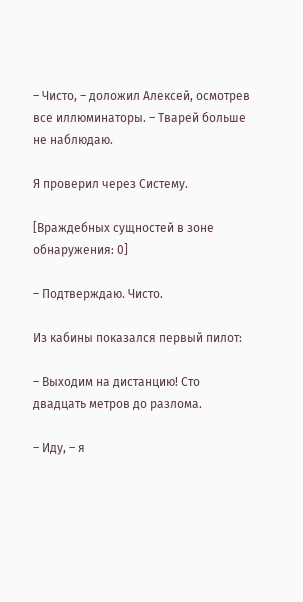– Чисто, – доложил Алексей, осмотрев все иллюминаторы. – Тварей больше не наблюдаю.

Я проверил через Систему.

[Враждебных сущностей в зоне обнаружения: 0]

– Подтверждаю. Чисто.

Из кабины показался первый пилот:

– Выходим на дистанцию! Сто двадцать метров до разлома.

– Иду, – я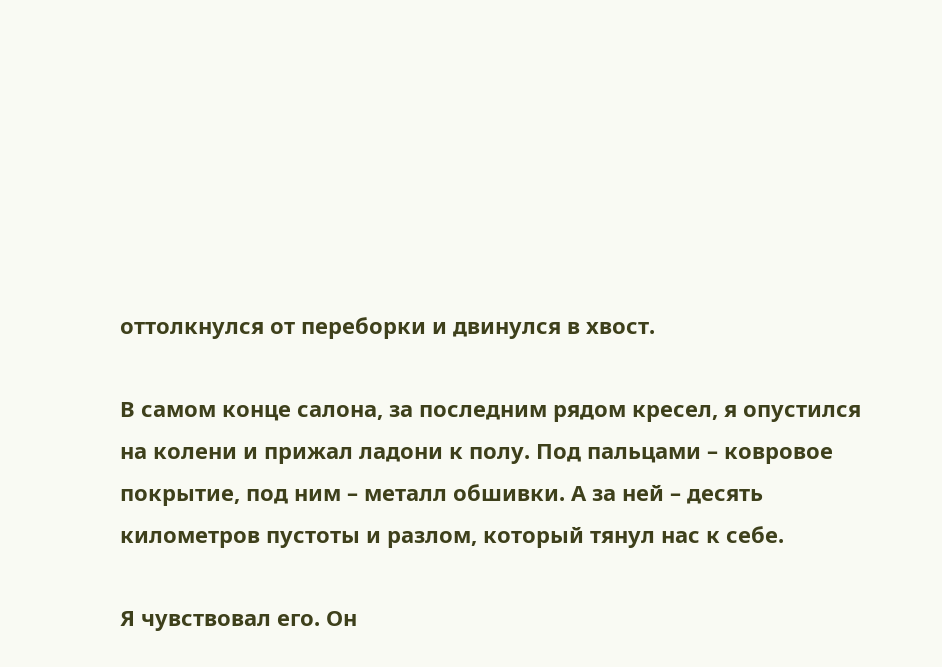оттолкнулся от переборки и двинулся в хвост.

В самом конце салона, за последним рядом кресел, я опустился на колени и прижал ладони к полу. Под пальцами – ковровое покрытие, под ним – металл обшивки. А за ней – десять километров пустоты и разлом, который тянул нас к себе.

Я чувствовал его. Он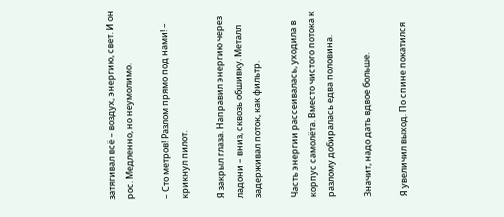затягивал всё – воздух, энергию, свет. И он рос. Медленно, но неумолимо.

– Сто метров! Разлом прямо под нами! – крикнул пилот.

Я закрыл глаза. Направил энергию через ладони – вниз, сквозь обшивку. Металл задерживал поток, как фильтр.

Часть энергии рассеивалась, уходила в корпус самолёта. Вместо чистого потока к разлому добиралась едва половина.

Значит, надо дать вдвое больше.

Я увеличил выход. По спине покатился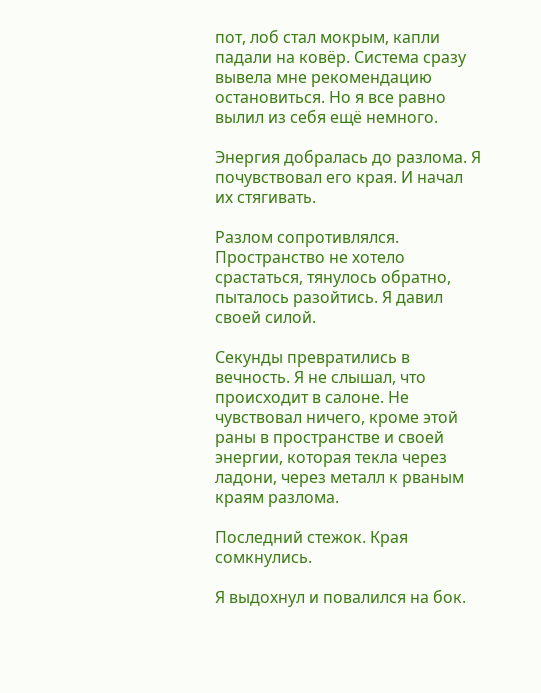пот, лоб стал мокрым, капли падали на ковёр. Система сразу вывела мне рекомендацию остановиться. Но я все равно вылил из себя ещё немного.

Энергия добралась до разлома. Я почувствовал его края. И начал их стягивать.

Разлом сопротивлялся. Пространство не хотело срастаться, тянулось обратно, пыталось разойтись. Я давил своей силой.

Секунды превратились в вечность. Я не слышал, что происходит в салоне. Не чувствовал ничего, кроме этой раны в пространстве и своей энергии, которая текла через ладони, через металл к рваным краям разлома.

Последний стежок. Края сомкнулись.

Я выдохнул и повалился на бок.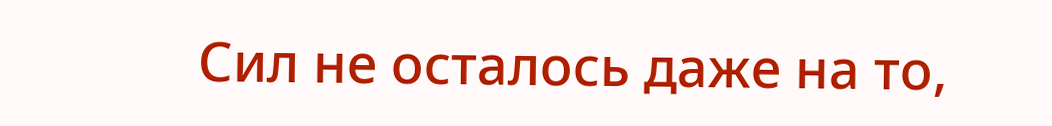Сил не осталось даже на то,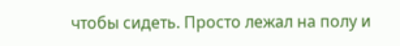чтобы сидеть. Просто лежал на полу и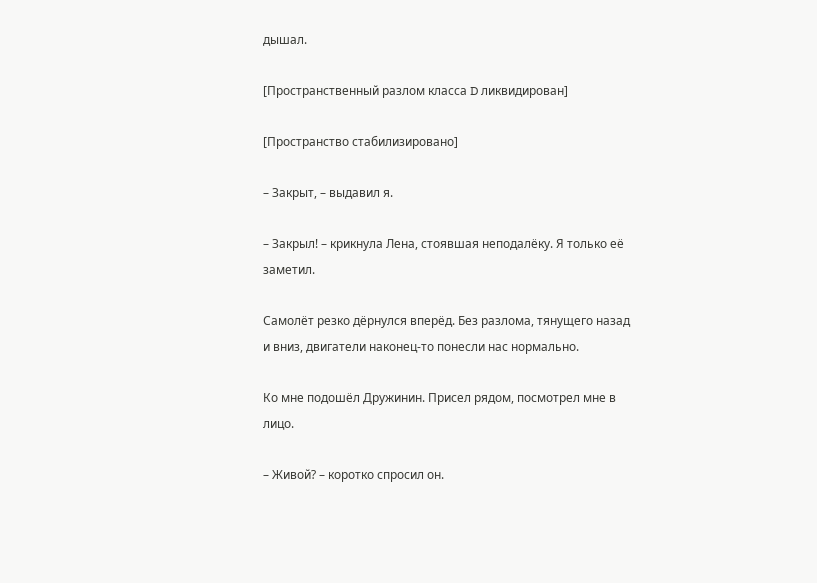дышал.

[Пространственный разлом класса D ликвидирован]

[Пространство стабилизировано]

– Закрыт, – выдавил я.

– Закрыл! – крикнула Лена, стоявшая неподалёку. Я только её заметил.

Самолёт резко дёрнулся вперёд. Без разлома, тянущего назад и вниз, двигатели наконец-то понесли нас нормально.

Ко мне подошёл Дружинин. Присел рядом, посмотрел мне в лицо.

– Живой? – коротко спросил он.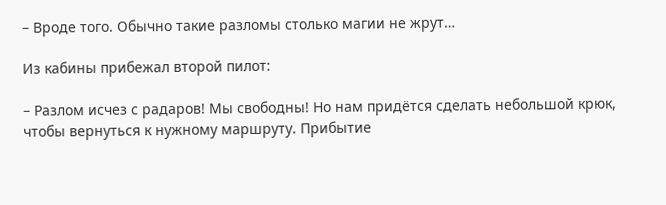– Вроде того. Обычно такие разломы столько магии не жрут…

Из кабины прибежал второй пилот:

– Разлом исчез с радаров! Мы свободны! Но нам придётся сделать небольшой крюк, чтобы вернуться к нужному маршруту. Прибытие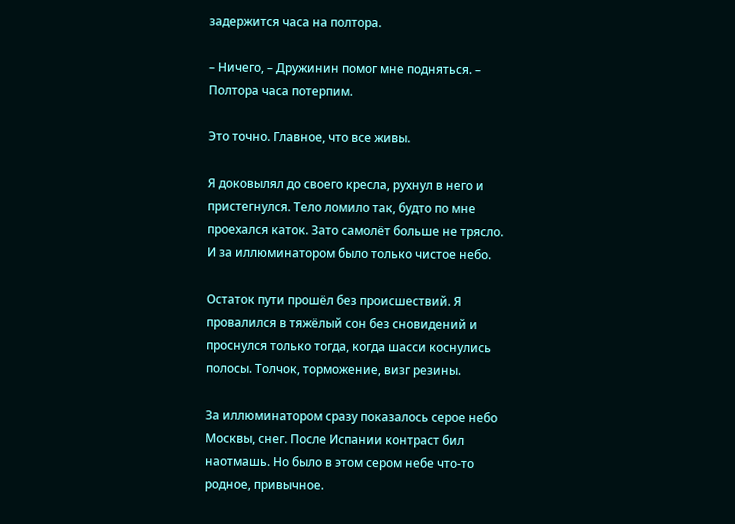задержится часа на полтора.

– Ничего, – Дружинин помог мне подняться. – Полтора часа потерпим.

Это точно. Главное, что все живы.

Я доковылял до своего кресла, рухнул в него и пристегнулся. Тело ломило так, будто по мне проехался каток. Зато самолёт больше не трясло. И за иллюминатором было только чистое небо.

Остаток пути прошёл без происшествий. Я провалился в тяжёлый сон без сновидений и проснулся только тогда, когда шасси коснулись полосы. Толчок, торможение, визг резины.

За иллюминатором сразу показалось серое небо Москвы, снег. После Испании контраст бил наотмашь. Но было в этом сером небе что-то родное, привычное.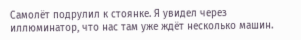Самолёт подрулил к стоянке. Я увидел через иллюминатор, что нас там уже ждёт несколько машин.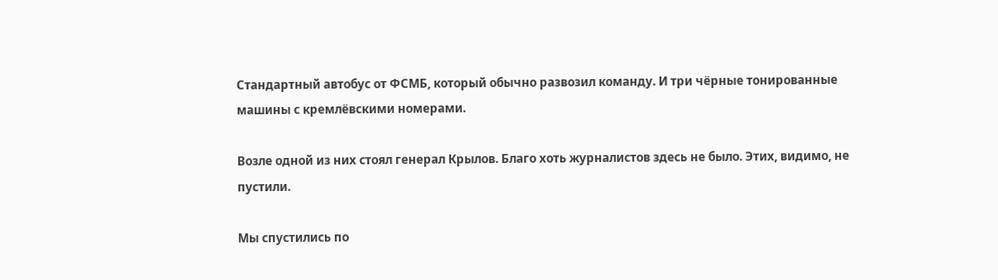Стандартный автобус от ФСМБ, который обычно развозил команду. И три чёрные тонированные машины с кремлёвскими номерами.

Возле одной из них стоял генерал Крылов. Благо хоть журналистов здесь не было. Этих, видимо, не пустили.

Мы спустились по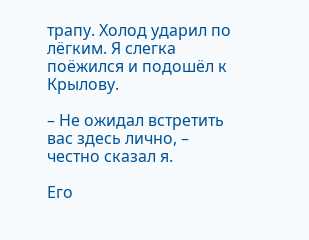трапу. Холод ударил по лёгким. Я слегка поёжился и подошёл к Крылову.

– Не ожидал встретить вас здесь лично, – честно сказал я.

Его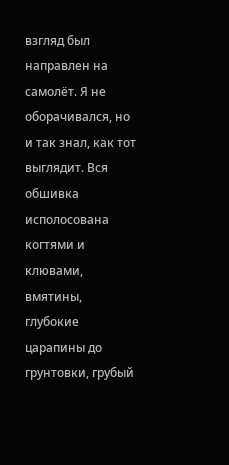взгляд был направлен на самолёт. Я не оборачивался, но и так знал, как тот выглядит. Вся обшивка исполосована когтями и клювами, вмятины, глубокие царапины до грунтовки, грубый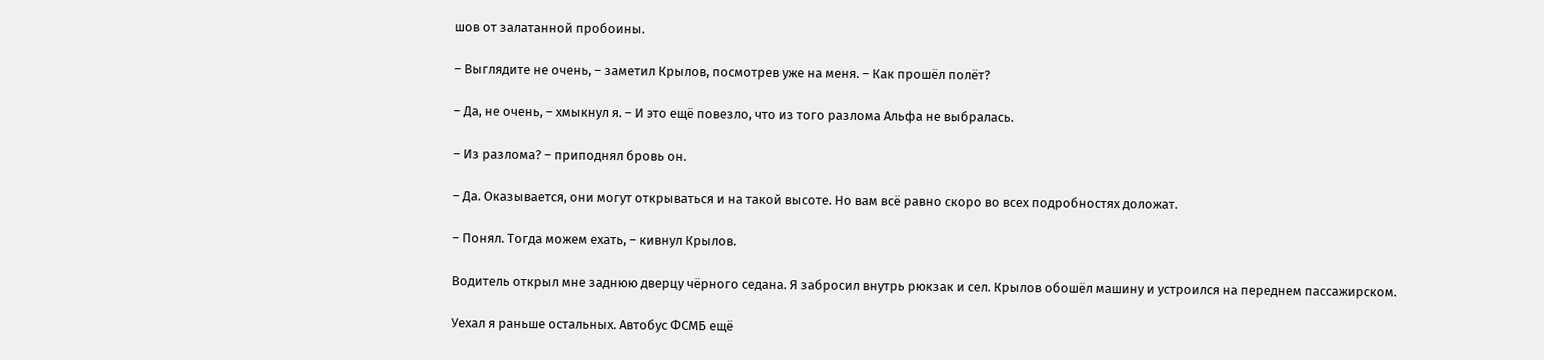шов от залатанной пробоины.

– Выглядите не очень, – заметил Крылов, посмотрев уже на меня. – Как прошёл полёт?

– Да, не очень, – хмыкнул я. – И это ещё повезло, что из того разлома Альфа не выбралась.

– Из разлома? – приподнял бровь он.

– Да. Оказывается, они могут открываться и на такой высоте. Но вам всё равно скоро во всех подробностях доложат.

– Понял. Тогда можем ехать, – кивнул Крылов.

Водитель открыл мне заднюю дверцу чёрного седана. Я забросил внутрь рюкзак и сел. Крылов обошёл машину и устроился на переднем пассажирском.

Уехал я раньше остальных. Автобус ФСМБ ещё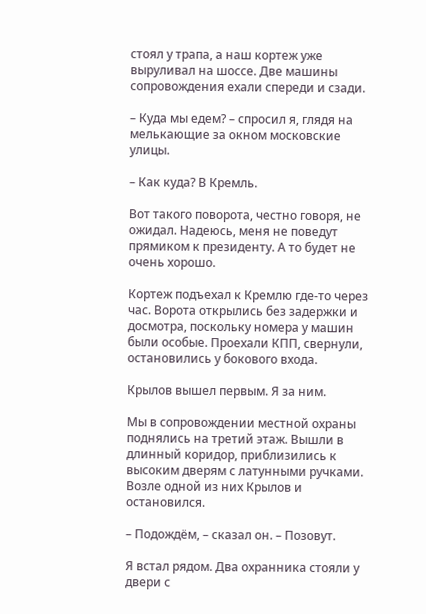стоял у трапа, а наш кортеж уже выруливал на шоссе. Две машины сопровождения ехали спереди и сзади.

– Куда мы едем? – спросил я, глядя на мелькающие за окном московские улицы.

– Как куда? В Кремль.

Вот такого поворота, честно говоря, не ожидал. Надеюсь, меня не поведут прямиком к президенту. А то будет не очень хорошо.

Кортеж подъехал к Кремлю где-то через час. Ворота открылись без задержки и досмотра, поскольку номера у машин были особые. Проехали КПП, свернули, остановились у бокового входа.

Крылов вышел первым. Я за ним.

Мы в сопровождении местной охраны поднялись на третий этаж. Вышли в длинный коридор, приблизились к высоким дверям с латунными ручками. Возле одной из них Крылов и остановился.

– Подождём, – сказал он. – Позовут.

Я встал рядом. Два охранника стояли у двери с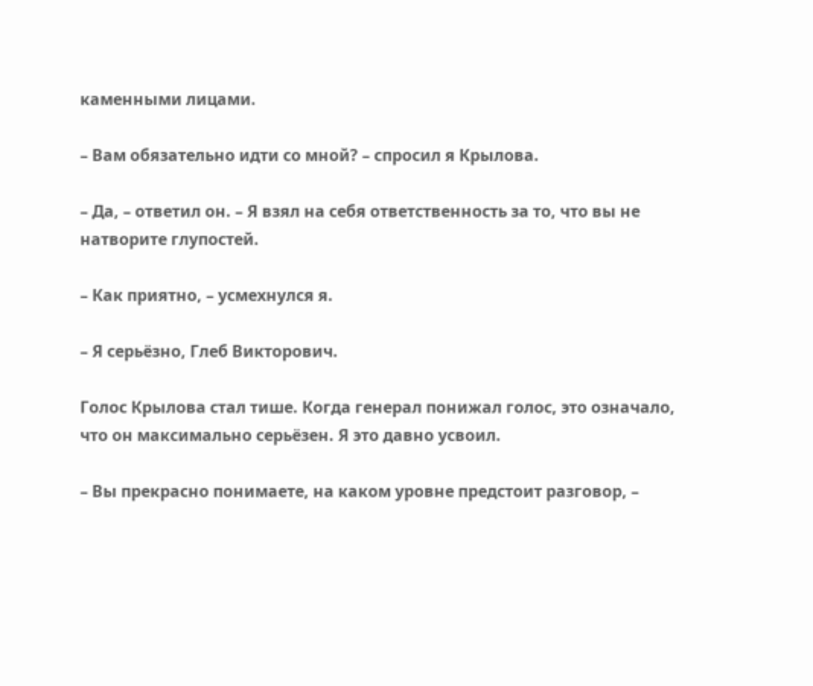каменными лицами.

– Вам обязательно идти со мной? – спросил я Крылова.

– Да, – ответил он. – Я взял на себя ответственность за то, что вы не натворите глупостей.

– Как приятно, – усмехнулся я.

– Я серьёзно, Глеб Викторович.

Голос Крылова стал тише. Когда генерал понижал голос, это означало, что он максимально серьёзен. Я это давно усвоил.

– Вы прекрасно понимаете, на каком уровне предстоит разговор, –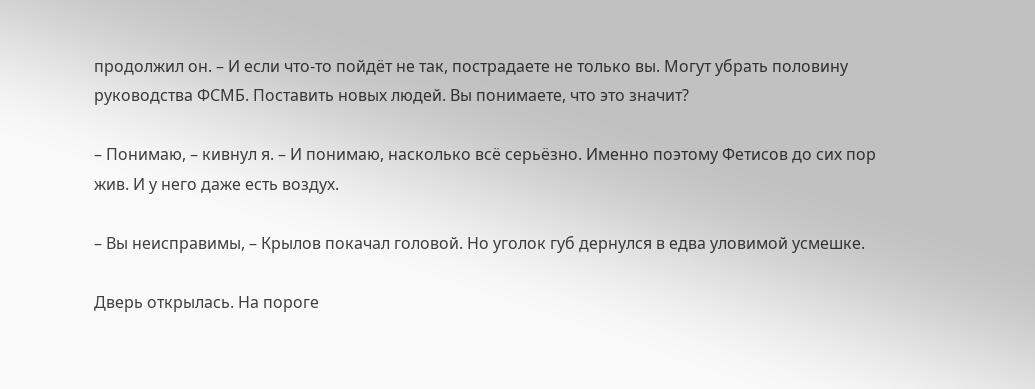продолжил он. – И если что-то пойдёт не так, пострадаете не только вы. Могут убрать половину руководства ФСМБ. Поставить новых людей. Вы понимаете, что это значит?

– Понимаю, – кивнул я. – И понимаю, насколько всё серьёзно. Именно поэтому Фетисов до сих пор жив. И у него даже есть воздух.

– Вы неисправимы, – Крылов покачал головой. Но уголок губ дернулся в едва уловимой усмешке.

Дверь открылась. На пороге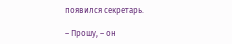появился секретарь.

– Прошу, – он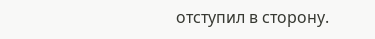отступил в сторону.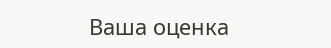Ваша оценка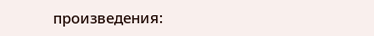произведения: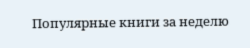Популярные книги за неделю